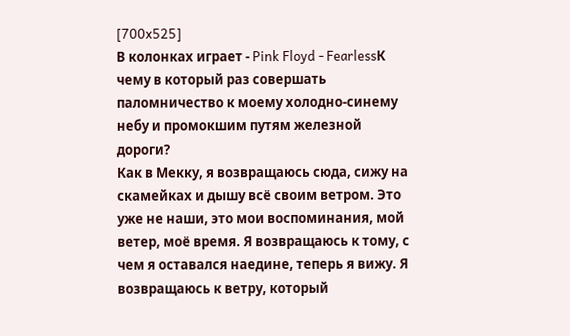[700x525]
В колонках играет - Pink Floyd - FearlessК чему в который раз совершать паломничество к моему холодно-синему небу и промокшим путям железной дороги?
Как в Мекку, я возвращаюсь сюда, сижу на скамейках и дышу всё своим ветром. Это уже не наши, это мои воспоминания, мой ветер, моё время. Я возвращаюсь к тому, с чем я оставался наедине, теперь я вижу. Я возвращаюсь к ветру, который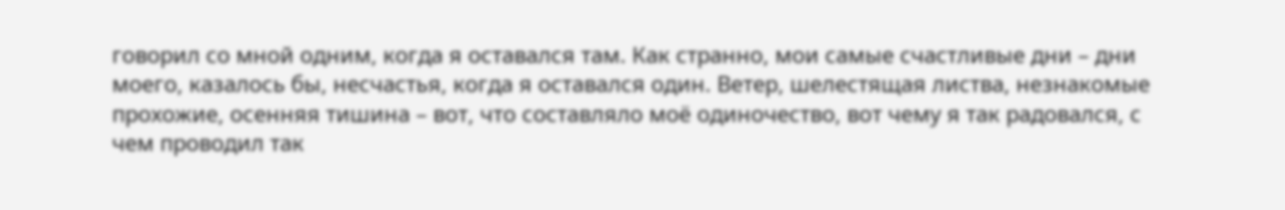говорил со мной одним, когда я оставался там. Как странно, мои самые счастливые дни – дни моего, казалось бы, несчастья, когда я оставался один. Ветер, шелестящая листва, незнакомые прохожие, осенняя тишина – вот, что составляло моё одиночество, вот чему я так радовался, с чем проводил так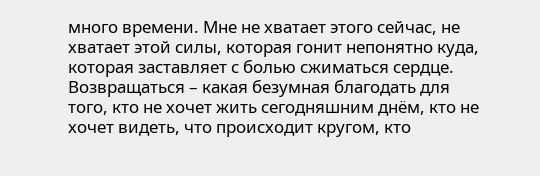много времени. Мне не хватает этого сейчас, не хватает этой силы, которая гонит непонятно куда, которая заставляет с болью сжиматься сердце.
Возвращаться – какая безумная благодать для того, кто не хочет жить сегодняшним днём, кто не хочет видеть, что происходит кругом, кто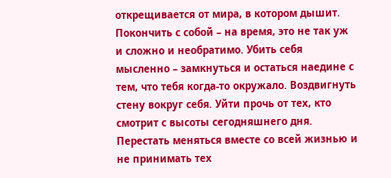открещивается от мира, в котором дышит. Покончить с собой – на время, это не так уж и сложно и необратимо. Убить себя мысленно – замкнуться и остаться наедине с тем, что тебя когда-то окружало. Воздвигнуть стену вокруг себя. Уйти прочь от тех, кто смотрит с высоты сегодняшнего дня. Перестать меняться вместе со всей жизнью и не принимать тех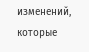изменений, которые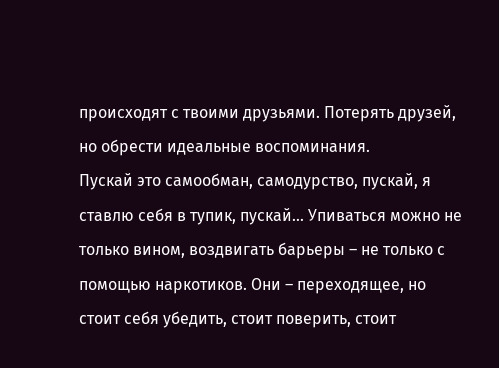происходят с твоими друзьями. Потерять друзей, но обрести идеальные воспоминания.
Пускай это самообман, самодурство, пускай, я ставлю себя в тупик, пускай... Упиваться можно не только вином, воздвигать барьеры – не только с помощью наркотиков. Они – переходящее, но стоит себя убедить, стоит поверить, стоит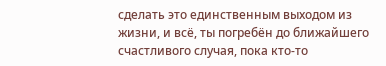сделать это единственным выходом из жизни, и всё, ты погребён до ближайшего счастливого случая, пока кто-то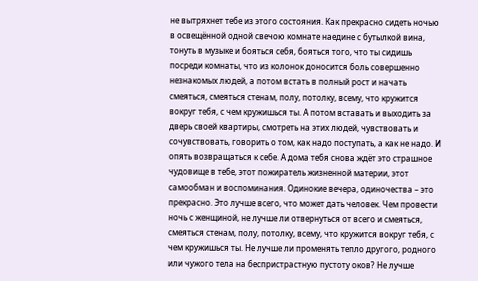не вытряхнет тебе из этого состояния. Как прекрасно сидеть ночью в освещённой одной свечою комнате наедине с бутылкой вина, тонуть в музыке и бояться себя, бояться того, что ты сидишь посреди комнаты, что из колонок доносится боль совершенно незнакомых людей, а потом встать в полный рост и начать смеяться, смеяться стенам, полу, потолку, всему, что кружится вокруг тебя, с чем кружишься ты. А потом вставать и выходить за дверь своей квартиры, смотреть на этих людей, чувствовать и сочувствовать, говорить о том, как надо поступать, а как не надо. И опять возвращаться к себе. А дома тебя снова ждёт это страшное чудовище в тебе, этот пожиратель жизненной материи, этот самообман и воспоминания. Одинокие вечера, одиночества – это прекрасно. Это лучше всего, что может дать человек. Чем провести ночь с женщиной, не лучше ли отвернуться от всего и смеяться, смеяться стенам, полу, потолку, всему, что кружится вокруг тебя, с чем кружишься ты. Не лучше ли променять тепло другого, родного или чужого тела на беспристрастную пустоту оков? Не лучше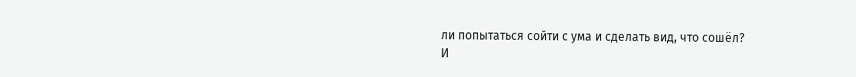ли попытаться сойти с ума и сделать вид, что сошёл?
И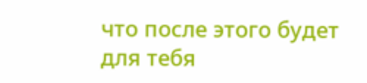что после этого будет для тебя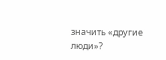значить «другие люди»?